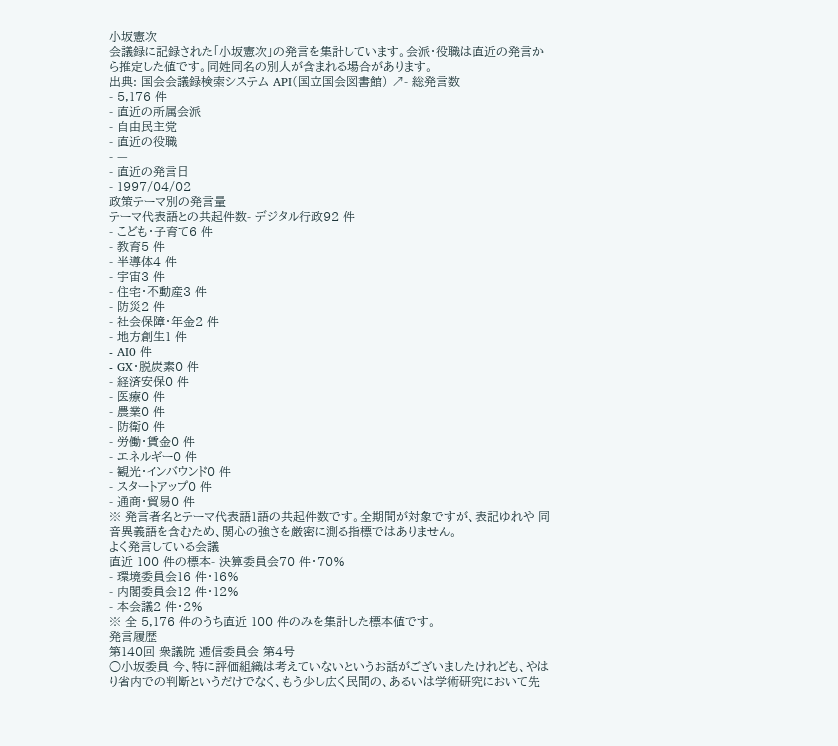小坂憲次
会議録に記録された「小坂憲次」の発言を集計しています。会派・役職は直近の発言から推定した値です。同姓同名の別人が含まれる場合があります。
出典: 国会会議録検索システム API(国立国会図書館) ↗- 総発言数
- 5,176 件
- 直近の所属会派
- 自由民主党
- 直近の役職
- —
- 直近の発言日
- 1997/04/02
政策テーマ別の発言量
テーマ代表語との共起件数- デジタル行政92 件
- こども・子育て6 件
- 教育5 件
- 半導体4 件
- 宇宙3 件
- 住宅・不動産3 件
- 防災2 件
- 社会保障・年金2 件
- 地方創生1 件
- AI0 件
- GX・脱炭素0 件
- 経済安保0 件
- 医療0 件
- 農業0 件
- 防衛0 件
- 労働・賃金0 件
- エネルギー0 件
- 観光・インバウンド0 件
- スタートアップ0 件
- 通商・貿易0 件
※ 発言者名とテーマ代表語1語の共起件数です。全期間が対象ですが、表記ゆれや 同音異義語を含むため、関心の強さを厳密に測る指標ではありません。
よく発言している会議
直近 100 件の標本- 決算委員会70 件・70%
- 環境委員会16 件・16%
- 内閣委員会12 件・12%
- 本会議2 件・2%
※ 全 5,176 件のうち直近 100 件のみを集計した標本値です。
発言履歴
第140回 衆議院 逓信委員会 第4号
○小坂委員 今、特に評価組織は考えていないというお話がございましたけれども、やはり省内での判断というだけでなく、もう少し広く民間の、あるいは学術研究において先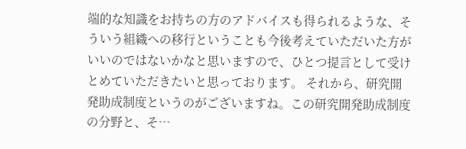端的な知識をお持ちの方のアドバイスも得られるような、そういう組織への移行ということも今後考えていただいた方がいいのではないかなと思いますので、ひとつ提言として受けとめていただきたいと思っております。 それから、研究開発助成制度というのがございますね。この研究開発助成制度の分野と、そ…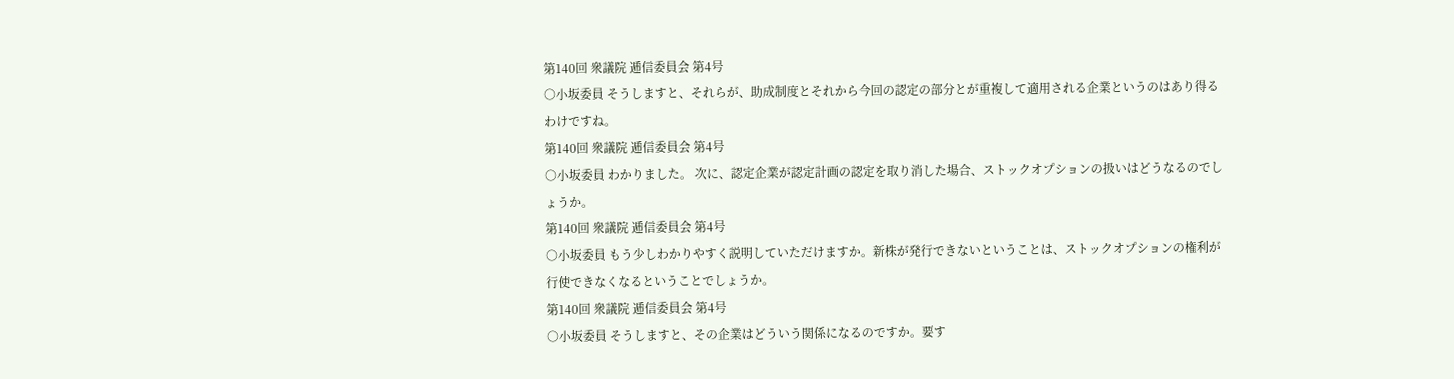第140回 衆議院 逓信委員会 第4号
○小坂委員 そうしますと、それらが、助成制度とそれから今回の認定の部分とが重複して適用される企業というのはあり得るわけですね。
第140回 衆議院 逓信委員会 第4号
○小坂委員 わかりました。 次に、認定企業が認定計画の認定を取り消した場合、ストックオプションの扱いはどうなるのでしょうか。
第140回 衆議院 逓信委員会 第4号
○小坂委員 もう少しわかりやすく説明していただけますか。新株が発行できないということは、ストックオプションの権利が行使できなくなるということでしょうか。
第140回 衆議院 逓信委員会 第4号
○小坂委員 そうしますと、その企業はどういう関係になるのですか。要す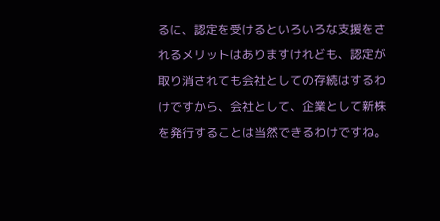るに、認定を受けるといろいろな支援をされるメリットはありますけれども、認定が取り消されても会社としての存続はするわけですから、会社として、企業として新株を発行することは当然できるわけですね。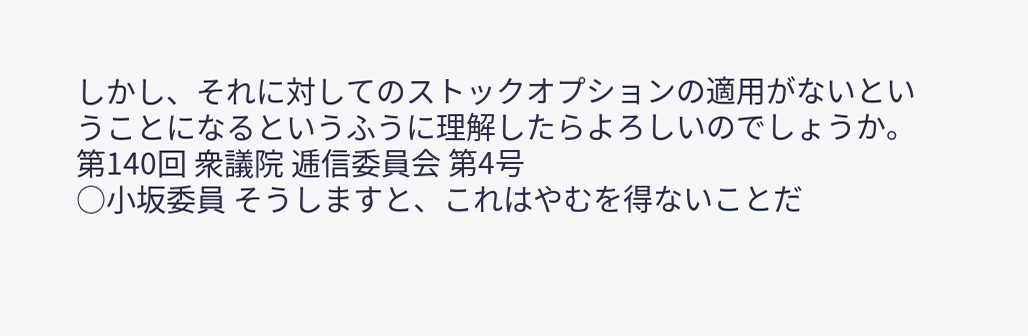しかし、それに対してのストックオプションの適用がないということになるというふうに理解したらよろしいのでしょうか。
第140回 衆議院 逓信委員会 第4号
○小坂委員 そうしますと、これはやむを得ないことだ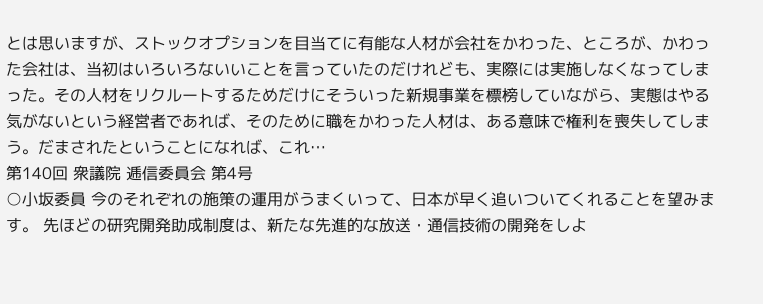とは思いますが、ストックオプションを目当てに有能な人材が会社をかわった、ところが、かわった会社は、当初はいろいろないいことを言っていたのだけれども、実際には実施しなくなってしまった。その人材をリクルートするためだけにそういった新規事業を標榜していながら、実態はやる気がないという経営者であれば、そのために職をかわった人材は、ある意味で権利を喪失してしまう。だまされたということになれば、これ…
第140回 衆議院 逓信委員会 第4号
○小坂委員 今のそれぞれの施策の運用がうまくいって、日本が早く追いついてくれることを望みます。 先ほどの研究開発助成制度は、新たな先進的な放送・通信技術の開発をしよ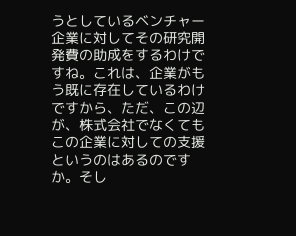うとしているベンチャー企業に対してその研究開発費の助成をするわけですね。これは、企業がもう既に存在しているわけですから、ただ、この辺が、株式会社でなくてもこの企業に対しての支援というのはあるのですか。そし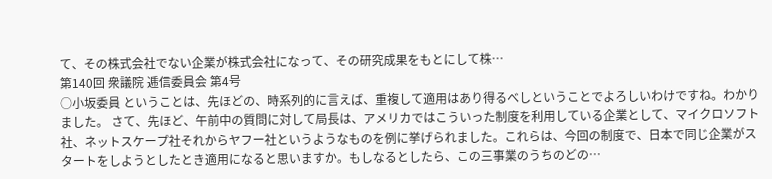て、その株式会社でない企業が株式会社になって、その研究成果をもとにして株…
第140回 衆議院 逓信委員会 第4号
○小坂委員 ということは、先ほどの、時系列的に言えば、重複して適用はあり得るべしということでよろしいわけですね。わかりました。 さて、先ほど、午前中の質問に対して局長は、アメリカではこういった制度を利用している企業として、マイクロソフト社、ネットスケープ社それからヤフー社というようなものを例に挙げられました。これらは、今回の制度で、日本で同じ企業がスタートをしようとしたとき適用になると思いますか。もしなるとしたら、この三事業のうちのどの…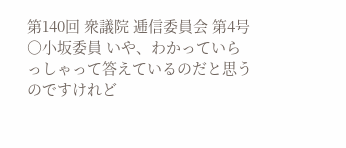第140回 衆議院 逓信委員会 第4号
○小坂委員 いや、わかっていらっしゃって答えているのだと思うのですけれど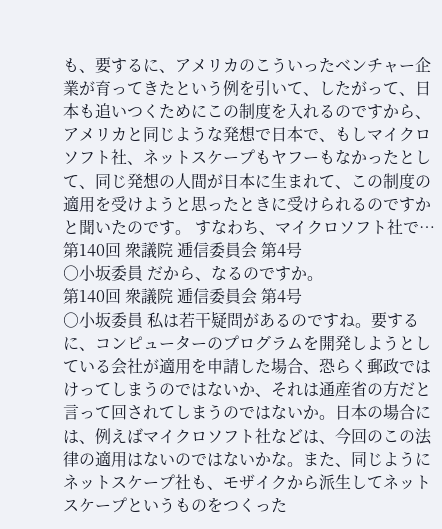も、要するに、アメリカのこういったベンチャー企業が育ってきたという例を引いて、したがって、日本も追いつくためにこの制度を入れるのですから、アメリカと同じような発想で日本で、もしマイクロソフト社、ネットスケープもヤフーもなかったとして、同じ発想の人間が日本に生まれて、この制度の適用を受けようと思ったときに受けられるのですかと聞いたのです。 すなわち、マイクロソフト社で…
第140回 衆議院 逓信委員会 第4号
○小坂委員 だから、なるのですか。
第140回 衆議院 逓信委員会 第4号
○小坂委員 私は若干疑問があるのですね。要するに、コンピューターのプログラムを開発しようとしている会社が適用を申請した場合、恐らく郵政ではけってしまうのではないか、それは通産省の方だと言って回されてしまうのではないか。日本の場合には、例えばマイクロソフト社などは、今回のこの法律の適用はないのではないかな。また、同じようにネットスケープ社も、モザイクから派生してネットスケープというものをつくった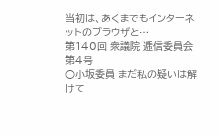当初は、あくまでもインターネットのブラウザと…
第140回 衆議院 逓信委員会 第4号
○小坂委員 まだ私の疑いは解けて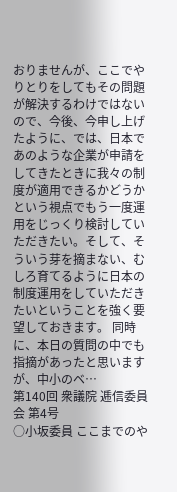おりませんが、ここでやりとりをしてもその問題が解決するわけではないので、今後、今申し上げたように、では、日本であのような企業が申請をしてきたときに我々の制度が適用できるかどうかという視点でもう一度運用をじっくり検討していただきたい。そして、そういう芽を摘まない、むしろ育てるように日本の制度運用をしていただきたいということを強く要望しておきます。 同時に、本日の質問の中でも指摘があったと思いますが、中小のベ…
第140回 衆議院 逓信委員会 第4号
○小坂委員 ここまでのや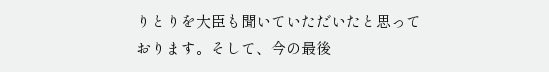りとりを大臣も聞いていただいたと思っております。そして、今の最後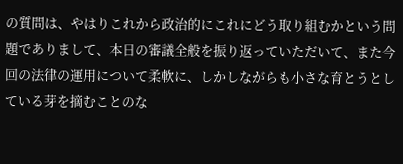の質問は、やはりこれから政治的にこれにどう取り組むかという問題でありまして、本日の審議全般を振り返っていただいて、また今回の法律の運用について柔軟に、しかしながらも小さな育とうとしている芽を摘むことのな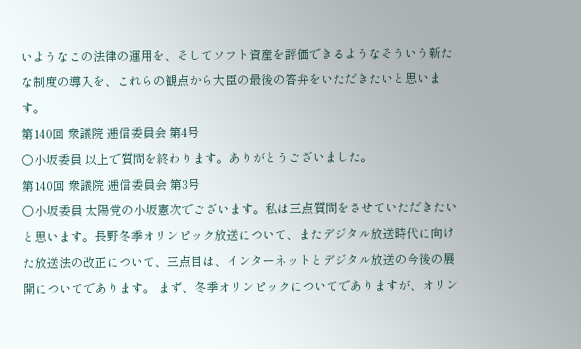いようなこの法律の運用を、そしてソフト資産を評価できるようなそういう新たな制度の導入を、これらの観点から大臣の最後の答弁をいただきたいと思います。
第140回 衆議院 逓信委員会 第4号
○小坂委員 以上で質問を終わります。ありがとうございました。
第140回 衆議院 逓信委員会 第3号
○小坂委員 太陽党の小坂憲次でございます。私は三点質問をさせていただきたいと思います。長野冬季オリンピック放送について、またデジタル放送時代に向けた放送法の改正について、三点目は、インターネットとデジタル放送の今後の展開についてであります。 まず、冬季オリンピックについてでありますが、オリン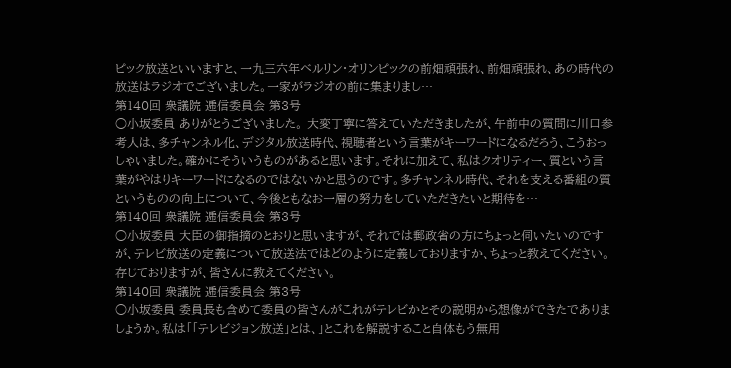ピック放送といいますと、一九三六年ベルリン・オリンピックの前畑頑張れ、前畑頑張れ、あの時代の放送はラジオでございました。一家がラジオの前に集まりまし…
第140回 衆議院 逓信委員会 第3号
○小坂委員 ありがとうございました。 大変丁寧に答えていただきましたが、午前中の質問に川口参考人は、多チャンネル化、デジタル放送時代、視聴者という言葉がキーワードになるだろう、こうおっしゃいました。確かにそういうものがあると思います。それに加えて、私はクオリティー、質という言葉がやはりキーワードになるのではないかと思うのです。多チャンネル時代、それを支える番組の質というものの向上について、今後ともなお一層の努力をしていただきたいと期待を…
第140回 衆議院 逓信委員会 第3号
○小坂委員 大臣の御指摘のとおりと思いますが、それでは郵政省の方にちょっと伺いたいのですが、テレビ放送の定義について放送法ではどのように定義しておりますか、ちょっと教えてください。存じておりますが、皆さんに教えてください。
第140回 衆議院 逓信委員会 第3号
○小坂委員 委員長も含めて委員の皆さんがこれがテレビかとその説明から想像ができたでありましょうか。私は「「テレビジョン放送」とは、」とこれを解説すること自体もう無用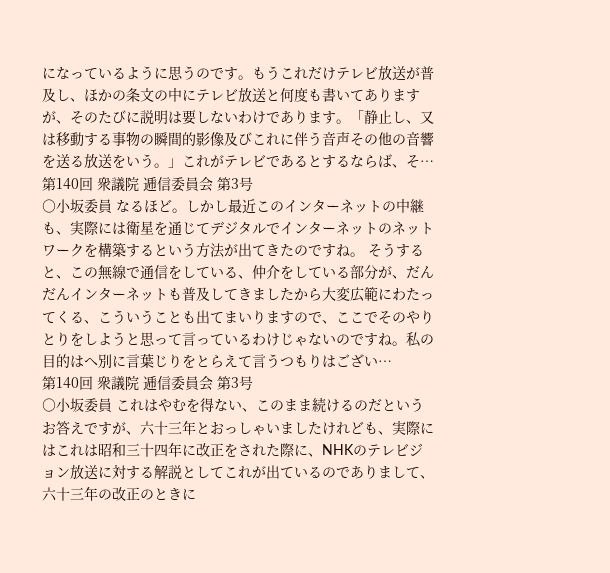になっているように思うのです。もうこれだけテレビ放送が普及し、ほかの条文の中にテレビ放送と何度も書いてありますが、そのたびに説明は要しないわけであります。「静止し、又は移動する事物の瞬間的影像及びこれに伴う音声その他の音響を送る放送をいう。」これがテレビであるとするならば、そ…
第140回 衆議院 逓信委員会 第3号
○小坂委員 なるほど。しかし最近このインターネットの中継も、実際には衛星を通じてデジタルでインターネットのネットワークを構築するという方法が出てきたのですね。 そうすると、この無線で通信をしている、仲介をしている部分が、だんだんインターネットも普及してきましたから大変広範にわたってくる、こういうことも出てまいりますので、ここでそのやりとりをしようと思って言っているわけじゃないのですね。私の目的はへ別に言葉じりをとらえて言うつもりはござい…
第140回 衆議院 逓信委員会 第3号
○小坂委員 これはやむを得ない、このまま続けるのだというお答えですが、六十三年とおっしゃいましたけれども、実際にはこれは昭和三十四年に改正をされた際に、NHKのテレビジョン放送に対する解説としてこれが出ているのでありまして、六十三年の改正のときに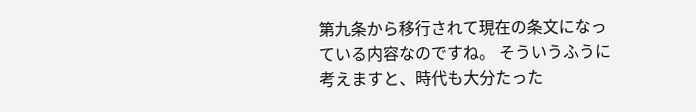第九条から移行されて現在の条文になっている内容なのですね。 そういうふうに考えますと、時代も大分たった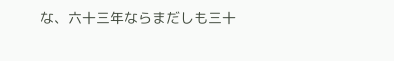な、六十三年ならまだしも三十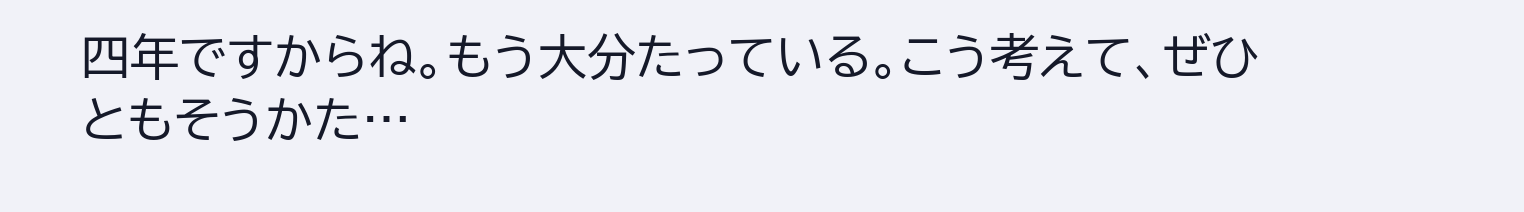四年ですからね。もう大分たっている。こう考えて、ぜひともそうかた…